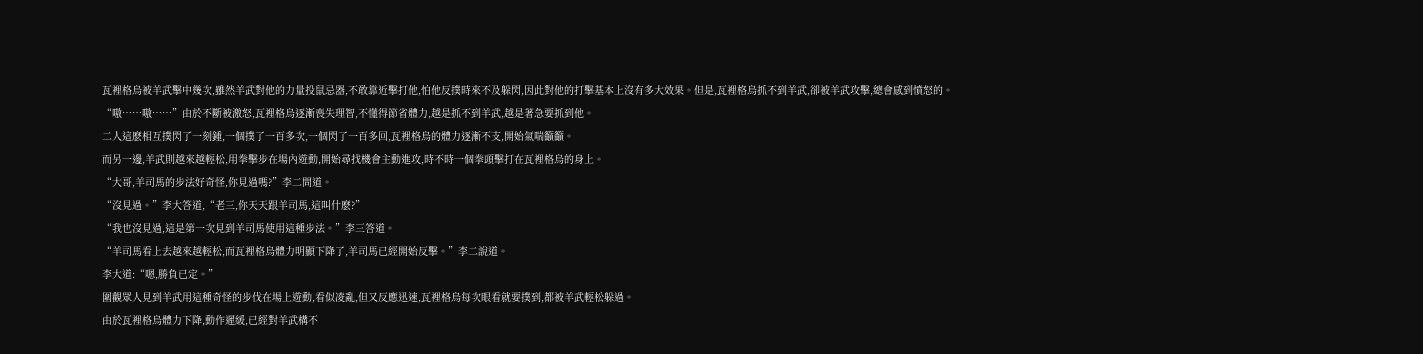瓦裡格烏被羊武擊中幾次,雖然羊武對他的力量投鼠忌器,不敢靠近擊打他,怕他反撲時來不及躲閃,因此對他的打擊基本上沒有多大效果。但是,瓦裡格烏抓不到羊武,卻被羊武攻擊,總會感到憤怒的。
“嗷……嗷……”由於不斷被激怒,瓦裡格烏逐漸喪失理智,不懂得節省體力,越是抓不到羊武,越是著急要抓到他。
二人這麽相互撲閃了一刻鍾,一個撲了一百多次,一個閃了一百多回,瓦裡格烏的體力逐漸不支,開始氣喘籲籲。
而另一邊,羊武則越來越輕松,用拳擊步在場內遊動,開始尋找機會主動進攻,時不時一個拳頭擊打在瓦裡格烏的身上。
“大哥,羊司馬的步法好奇怪,你見過嗎?”李二問道。
“沒見過。”李大答道,“老三,你天天跟羊司馬,這叫什麽?”
“我也沒見過,這是第一次見到羊司馬使用這種步法。”李三答道。
“羊司馬看上去越來越輕松,而瓦裡格烏體力明顯下降了,羊司馬已經開始反擊。”李二說道。
李大道:“嗯,勝負已定。”
圍觀眾人見到羊武用這種奇怪的步伐在場上遊動,看似凌亂,但又反應迅速,瓦裡格烏每次眼看就要撲到,都被羊武輕松躲過。
由於瓦裡格烏體力下降,動作遲緩,已經對羊武構不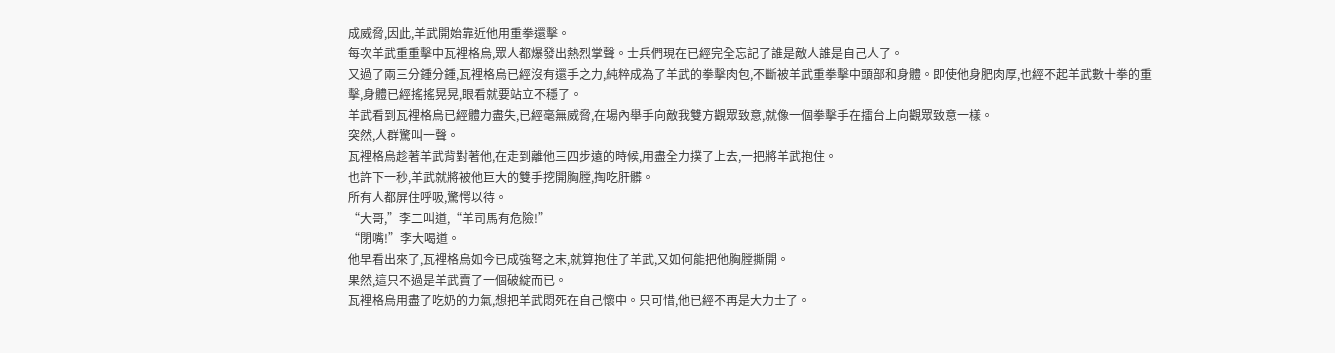成威脅,因此,羊武開始靠近他用重拳還擊。
每次羊武重重擊中瓦裡格烏,眾人都爆發出熱烈掌聲。士兵們現在已經完全忘記了誰是敵人誰是自己人了。
又過了兩三分鍾分鍾,瓦裡格烏已經沒有還手之力,純粹成為了羊武的拳擊肉包,不斷被羊武重拳擊中頭部和身體。即使他身肥肉厚,也經不起羊武數十拳的重擊,身體已經搖搖晃晃,眼看就要站立不穩了。
羊武看到瓦裡格烏已經體力盡失,已經毫無威脅,在場內舉手向敵我雙方觀眾致意,就像一個拳擊手在擂台上向觀眾致意一樣。
突然,人群驚叫一聲。
瓦裡格烏趁著羊武背對著他,在走到離他三四步遠的時候,用盡全力撲了上去,一把將羊武抱住。
也許下一秒,羊武就將被他巨大的雙手挖開胸膛,掏吃肝髒。
所有人都屏住呼吸,驚愕以待。
“大哥,”李二叫道,“羊司馬有危險!”
“閉嘴!”李大喝道。
他早看出來了,瓦裡格烏如今已成強弩之末,就算抱住了羊武,又如何能把他胸膛撕開。
果然,這只不過是羊武賣了一個破綻而已。
瓦裡格烏用盡了吃奶的力氣,想把羊武悶死在自己懷中。只可惜,他已經不再是大力士了。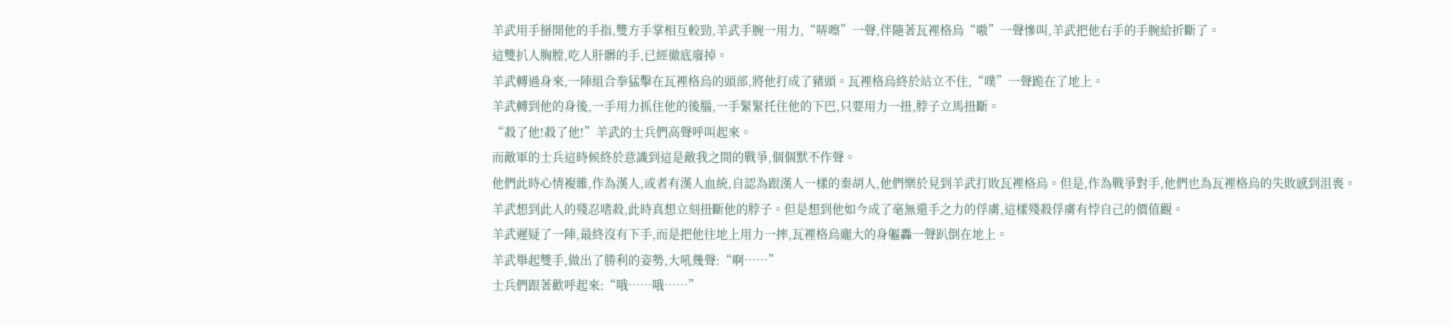羊武用手掰開他的手指,雙方手掌相互較勁,羊武手腕一用力,“哢嚓”一聲,伴隨著瓦裡格烏“嗷”一聲慘叫,羊武把他右手的手腕給折斷了。
這雙扒人胸膛,吃人肝髒的手,已經徹底廢掉。
羊武轉過身來,一陣組合拳猛擊在瓦裡格烏的頭部,將他打成了豬頭。瓦裡格烏終於站立不住,“噗”一聲跪在了地上。
羊武轉到他的身後,一手用力抓住他的後腦,一手緊緊托住他的下巴,只要用力一扭,脖子立馬扭斷。
“殺了他!殺了他!”羊武的士兵們高聲呼叫起來。
而敵軍的士兵這時候終於意識到這是敵我之間的戰爭,個個默不作聲。
他們此時心情複雜,作為漢人,或者有漢人血統,自認為跟漢人一樣的秦胡人,他們樂於見到羊武打敗瓦裡格烏。但是,作為戰爭對手,他們也為瓦裡格烏的失敗感到沮喪。
羊武想到此人的殘忍嗜殺,此時真想立刻扭斷他的脖子。但是想到他如今成了毫無還手之力的俘虜,這樣殘殺俘虜有悖自己的價值觀。
羊武遲疑了一陣,最終沒有下手,而是把他往地上用力一摔,瓦裡格烏龐大的身軀轟一聲趴倒在地上。
羊武舉起雙手,做出了勝利的姿勢,大吼幾聲:“啊……”
士兵們跟著歡呼起來:“哦……哦……”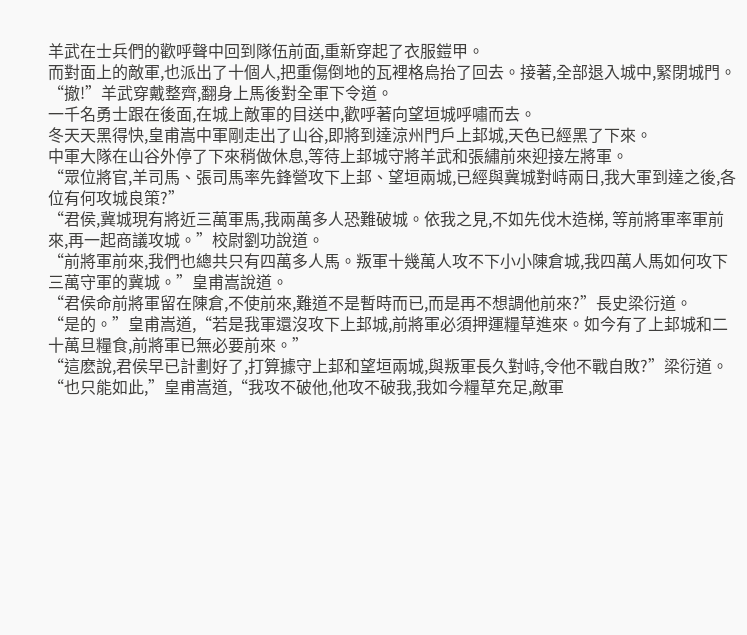羊武在士兵們的歡呼聲中回到隊伍前面,重新穿起了衣服鎧甲。
而對面上的敵軍,也派出了十個人,把重傷倒地的瓦裡格烏抬了回去。接著,全部退入城中,緊閉城門。
“撤!”羊武穿戴整齊,翻身上馬後對全軍下令道。
一千名勇士跟在後面,在城上敵軍的目送中,歡呼著向望垣城呼嘯而去。
冬天天黑得快,皇甫嵩中軍剛走出了山谷,即將到達涼州門戶上邽城,天色已經黑了下來。
中軍大隊在山谷外停了下來稍做休息,等待上邽城守將羊武和張繡前來迎接左將軍。
“眾位將官,羊司馬、張司馬率先鋒營攻下上邽、望垣兩城,已經與冀城對峙兩日,我大軍到達之後,各位有何攻城良策?”
“君侯,冀城現有將近三萬軍馬,我兩萬多人恐難破城。依我之見,不如先伐木造梯, 等前將軍率軍前來,再一起商議攻城。”校尉劉功說道。
“前將軍前來,我們也總共只有四萬多人馬。叛軍十幾萬人攻不下小小陳倉城,我四萬人馬如何攻下三萬守軍的冀城。”皇甫嵩說道。
“君侯命前將軍留在陳倉,不使前來,難道不是暫時而已,而是再不想調他前來?”長史梁衍道。
“是的。”皇甫嵩道,“若是我軍還沒攻下上邽城,前將軍必須押運糧草進來。如今有了上邽城和二十萬旦糧食,前將軍已無必要前來。”
“這麽說,君侯早已計劃好了,打算據守上邽和望垣兩城,與叛軍長久對峙,令他不戰自敗?”梁衍道。
“也只能如此,”皇甫嵩道,“我攻不破他,他攻不破我,我如今糧草充足,敵軍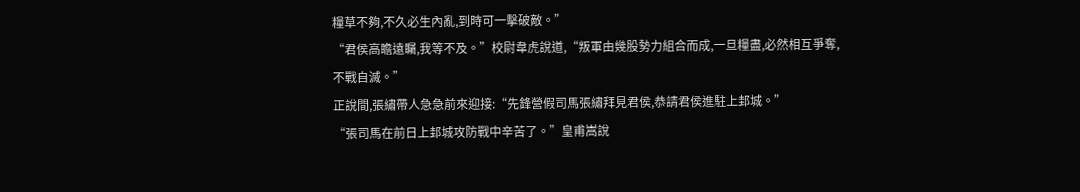糧草不夠,不久必生內亂,到時可一擊破敵。”
“君侯高瞻遠矚,我等不及。”校尉韋虎說道,“叛軍由幾股勢力組合而成,一旦糧盡,必然相互爭奪,不戰自滅。”
正說間,張繡帶人急急前來迎接:“先鋒營假司馬張繡拜見君侯,恭請君侯進駐上邽城。”
“張司馬在前日上邽城攻防戰中辛苦了。”皇甫嵩說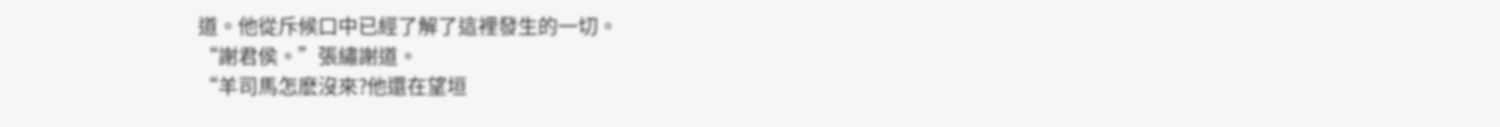道。他從斥候口中已經了解了這裡發生的一切。
“謝君侯。”張繡謝道。
“羊司馬怎麽沒來?他還在望垣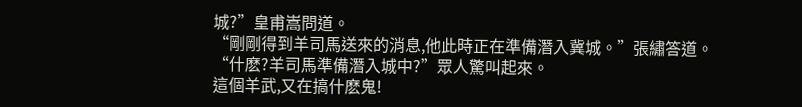城?”皇甫嵩問道。
“剛剛得到羊司馬送來的消息,他此時正在準備潛入冀城。”張繡答道。
“什麽?羊司馬準備潛入城中?”眾人驚叫起來。
這個羊武,又在搞什麽鬼!